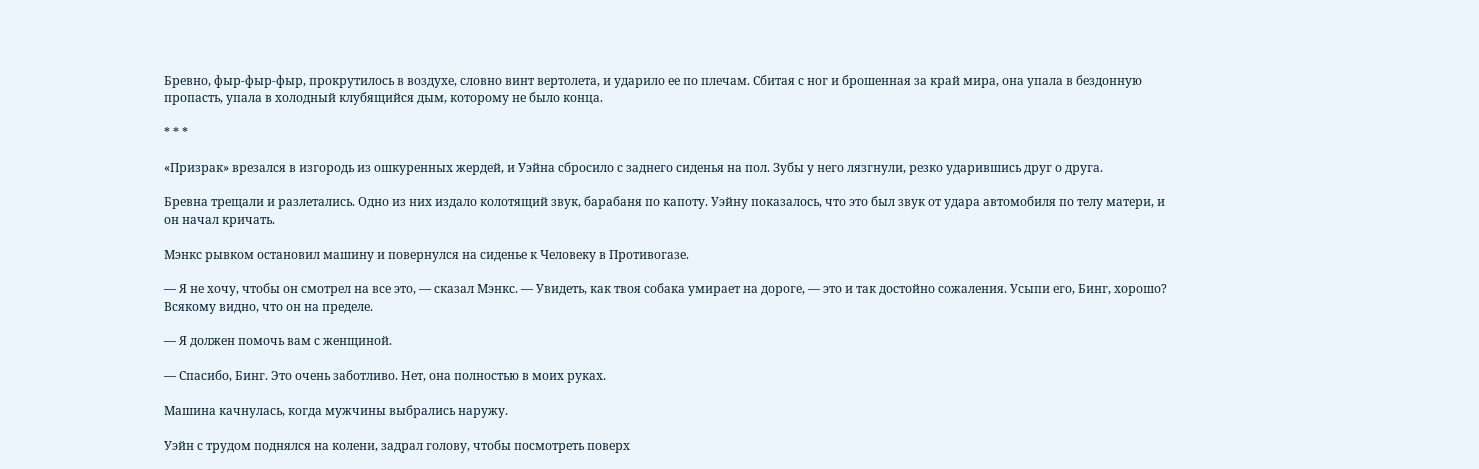Бревно, фыр-фыр-фыр, прокрутилось в воздухе, словно винт вертолета, и ударило ее по плечам. Сбитая с ног и брошенная за край мира, она упала в бездонную пропасть, упала в холодный клубящийся дым, которому не было конца.

* * *

«Призрак» врезался в изгородь из ошкуренных жердей, и Уэйна сбросило с заднего сиденья на пол. Зубы у него лязгнули, резко ударившись друг о друга.

Бревна трещали и разлетались. Одно из них издало колотящий звук, барабаня по капоту. Уэйну показалось, что это был звук от удара автомобиля по телу матери, и он начал кричать.

Мэнкс рывком остановил машину и повернулся на сиденье к Человеку в Противогазе.

— Я не хочу, чтобы он смотрел на все это, — сказал Мэнкс. — Увидеть, как твоя собака умирает на дороге, — это и так достойно сожаления. Усыпи его, Бинг, хорошо? Всякому видно, что он на пределе.

— Я должен помочь вам с женщиной.

— Спасибо, Бинг. Это очень заботливо. Нет, она полностью в моих руках.

Машина качнулась, когда мужчины выбрались наружу.

Уэйн с трудом поднялся на колени, задрал голову, чтобы посмотреть поверх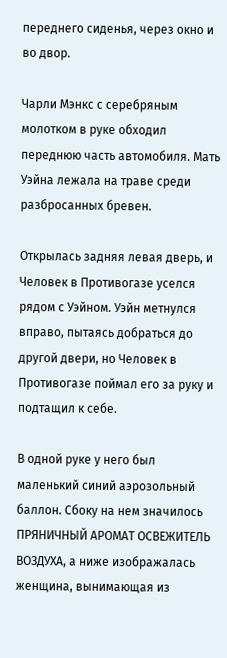переднего сиденья, через окно и во двор.

Чарли Мэнкс с серебряным молотком в руке обходил переднюю часть автомобиля. Мать Уэйна лежала на траве среди разбросанных бревен.

Открылась задняя левая дверь, и Человек в Противогазе уселся рядом с Уэйном. Уэйн метнулся вправо, пытаясь добраться до другой двери, но Человек в Противогазе поймал его за руку и подтащил к себе.

В одной руке у него был маленький синий аэрозольный баллон. Сбоку на нем значилось ПРЯНИЧНЫЙ АРОМАТ ОСВЕЖИТЕЛЬ ВОЗДУХА, а ниже изображалась женщина, вынимающая из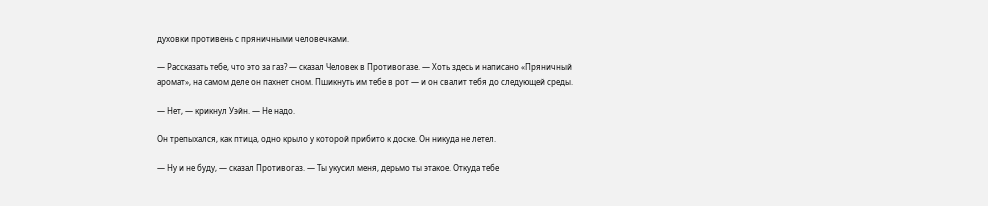духовки противень с пряничными человечками.

— Рассказать тебе, что это за газ? — сказал Человек в Противогазе. — Хоть здесь и написано «Пряничный аромат», на самом деле он пахнет сном. Пшикнуть им тебе в рот — и он свалит тебя до следующей среды.

— Нет, — крикнул Уэйн. — Не надо.

Он трепыхался, как птица, одно крыло у которой прибито к доске. Он никуда не летел.

— Ну и не буду, — сказал Противогаз. — Ты укусил меня, дерьмо ты этакое. Откуда тебе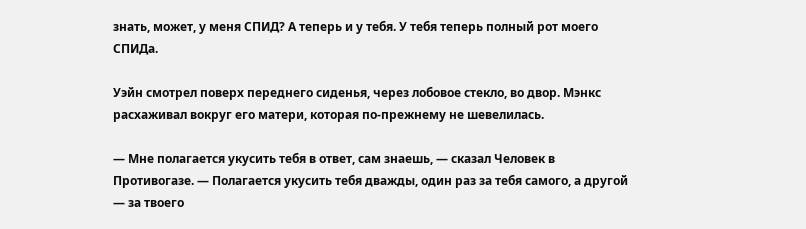знать, может, у меня СПИД? А теперь и у тебя. У тебя теперь полный рот моего СПИДа.

Уэйн смотрел поверх переднего сиденья, через лобовое стекло, во двор. Мэнкс расхаживал вокруг его матери, которая по-прежнему не шевелилась.

— Мне полагается укусить тебя в ответ, сам знаешь, — сказал Человек в Противогазе. — Полагается укусить тебя дважды, один раз за тебя самого, а другой — за твоего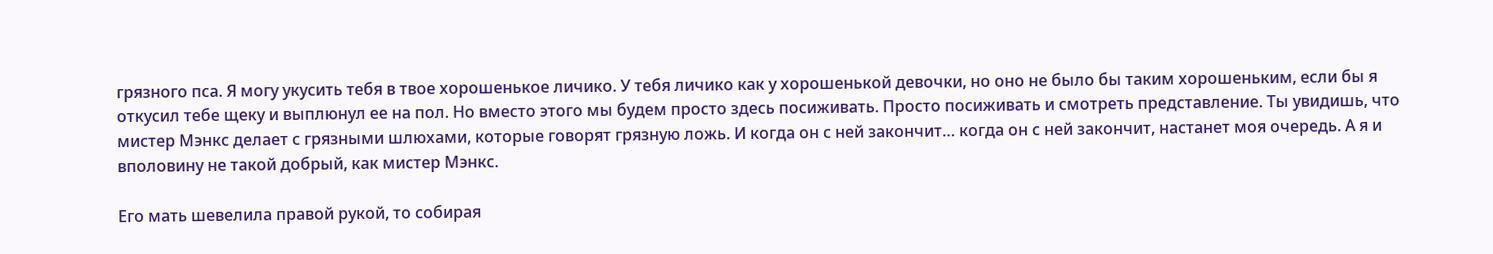грязного пса. Я могу укусить тебя в твое хорошенькое личико. У тебя личико как у хорошенькой девочки, но оно не было бы таким хорошеньким, если бы я откусил тебе щеку и выплюнул ее на пол. Но вместо этого мы будем просто здесь посиживать. Просто посиживать и смотреть представление. Ты увидишь, что мистер Мэнкс делает с грязными шлюхами, которые говорят грязную ложь. И когда он с ней закончит… когда он с ней закончит, настанет моя очередь. А я и вполовину не такой добрый, как мистер Мэнкс.

Его мать шевелила правой рукой, то собирая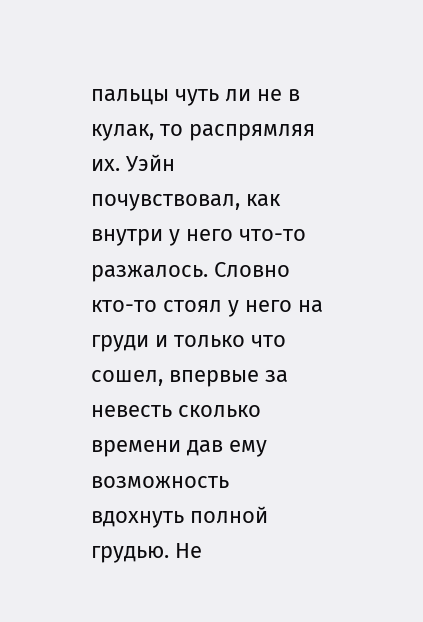пальцы чуть ли не в кулак, то распрямляя их. Уэйн почувствовал, как внутри у него что-то разжалось. Словно кто-то стоял у него на груди и только что сошел, впервые за невесть сколько времени дав ему возможность вдохнуть полной грудью. Не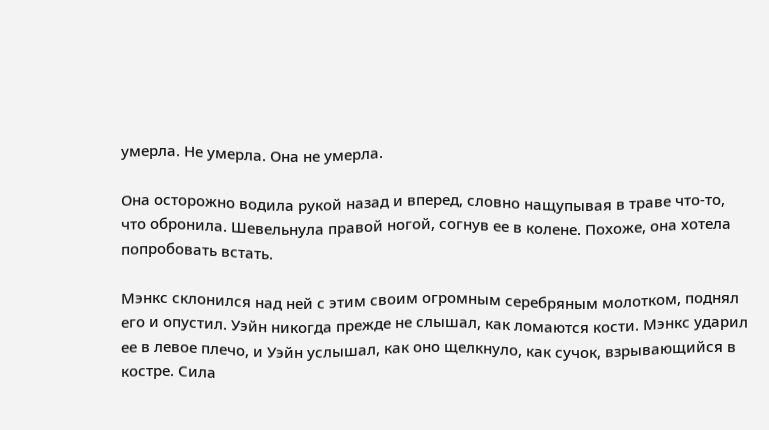умерла. Не умерла. Она не умерла.

Она осторожно водила рукой назад и вперед, словно нащупывая в траве что-то, что обронила. Шевельнула правой ногой, согнув ее в колене. Похоже, она хотела попробовать встать.

Мэнкс склонился над ней с этим своим огромным серебряным молотком, поднял его и опустил. Уэйн никогда прежде не слышал, как ломаются кости. Мэнкс ударил ее в левое плечо, и Уэйн услышал, как оно щелкнуло, как сучок, взрывающийся в костре. Сила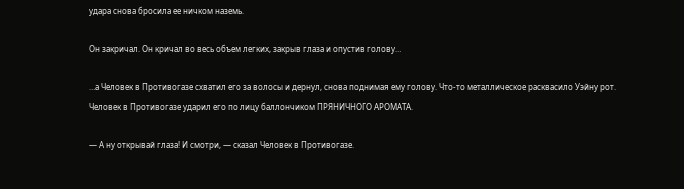удара снова бросила ее ничком наземь.

Он закричал. Он кричал во весь объем легких, закрыв глаза и опустив голову…

…а Человек в Противогазе схватил его за волосы и дернул, снова поднимая ему голову. Что-то металлическое расквасило Уэйну рот. Человек в Противогазе ударил его по лицу баллончиком ПРЯНИЧНОГО АРОМАТА.

— А ну открывай глаза! И смотри, — сказал Человек в Противогазе.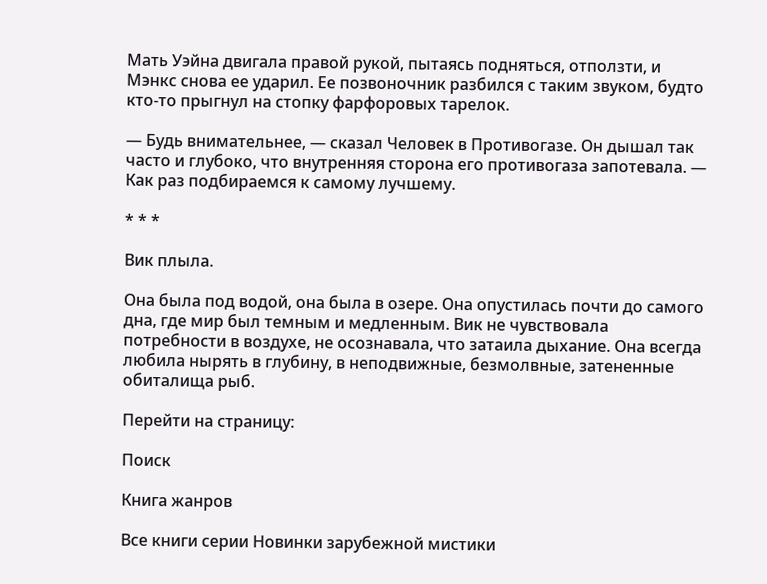Мать Уэйна двигала правой рукой, пытаясь подняться, отползти, и Мэнкс снова ее ударил. Ее позвоночник разбился с таким звуком, будто кто-то прыгнул на стопку фарфоровых тарелок.

— Будь внимательнее, — сказал Человек в Противогазе. Он дышал так часто и глубоко, что внутренняя сторона его противогаза запотевала. — Как раз подбираемся к самому лучшему.

* * *

Вик плыла.

Она была под водой, она была в озере. Она опустилась почти до самого дна, где мир был темным и медленным. Вик не чувствовала потребности в воздухе, не осознавала, что затаила дыхание. Она всегда любила нырять в глубину, в неподвижные, безмолвные, затененные обиталища рыб.

Перейти на страницу:

Поиск

Книга жанров

Все книги серии Новинки зарубежной мистики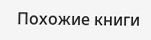Похожие книги